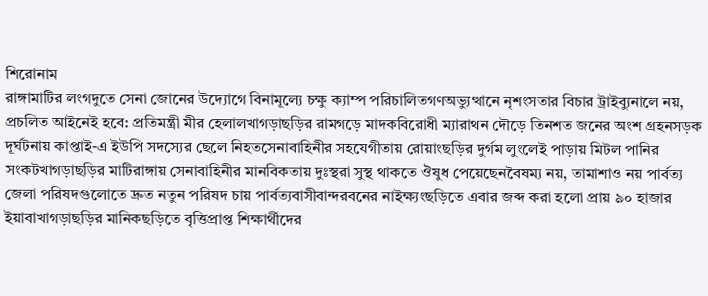শিরোনাম
রাঙ্গামাটির লংগদুতে সেনা জোনের উদ্যোগে বিনামূল্যে চক্ষু ক্যাম্প পরিচালিতগণঅভ্যুত্থানে নৃশংসতার বিচার ট্রাইব্যুনালে নয়, প্রচলিত আইনেই হবে: প্রতিমন্ত্রী মীর হেলালখাগড়াছড়ির রামগড়ে মাদকবিরোধী ম্যারাথন দৌড়ে তিনশত জনের অংশ গ্রহনসড়ক দূর্ঘটনায় কাপ্তাই-এ ইউপি সদস্যের ছেলে নিহতসেনাবাহিনীর সহযেগীতায় রোয়াংছড়ির দুর্গম লুংলেই পাড়ায় মিটল পানির সংকটখাগড়াছড়ির মাটিরাঙ্গায় সেনাবাহিনীর মানবিকতায় দুঃস্থরা সুস্থ থাকতে ঔষুধ পেয়েছেনবৈষম্য নয়, তামাশাও নয় পার্বত্য জেলা পরিষদগুলোতে দ্রুত নতুন পরিষদ চায় পার্বত্যবাসীবান্দরবনের নাইক্ষ্যংছড়িতে এবার জব্দ করা হলো প্রায় ৯০ হাজার ইয়াবাখাগড়াছড়ির মানিকছড়িতে বৃত্তিপ্রাপ্ত শিক্ষার্থীদের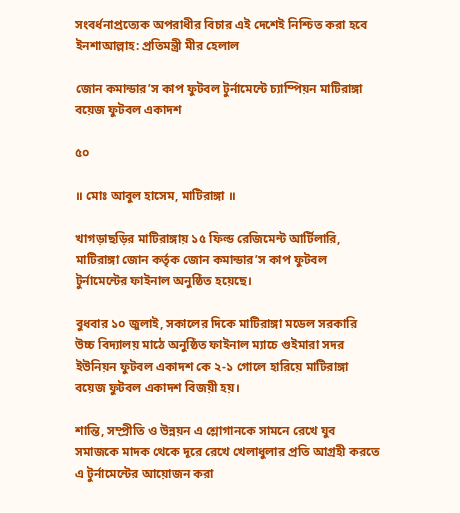সংবর্ধনাপ্রত্যেক অপরাধীর বিচার এই দেশেই নিশ্চিত করা হবে ইনশাআল্লাহ: প্রতিমন্ত্রী মীর হেলাল

জোন কমান্ডার’স কাপ ফুটবল টুর্নামেন্টে চ্যাম্পিয়ন মাটিরাঙ্গা বয়েজ ফুটবল একাদশ

৫০

॥ মোঃ আবুল হাসেম, মাটিরাঙ্গা ॥

খাগড়াছড়ির মাটিরাঙ্গায় ১৫ ফিল্ড রেজিমেন্ট আর্টিলারি, মাটিরাঙ্গা জোন কর্তৃক জোন কমান্ডার’স কাপ ফুটবল টুর্নামেন্টের ফাইনাল অনুষ্ঠিত হয়েছে।

বুধবার ১০ জুলাই, সকালের দিকে মাটিরাঙ্গা মডেল সরকারি উচ্চ বিদ্যালয় মাঠে অনুষ্ঠিত ফাইনাল ম্যাচে গুইমারা সদর ইউনিয়ন ফুটবল একাদশ কে ২-১ গোলে হারিয়ে মাটিরাঙ্গা বয়েজ ফুটবল একাদশ বিজয়ী হয়।

শান্তি, সম্প্রীতি ও উন্নয়ন এ শ্লোগানকে সামনে রেখে যুব সমাজকে মাদক থেকে দূরে রেখে খেলাধুলার প্রতি আগ্রহী করতে এ টুর্নামেন্টের আয়োজন করা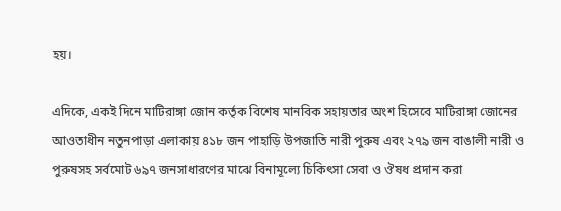হয়।

এদিকে, একই দিনে মাটিরাঙ্গা জোন কর্তৃক বিশেষ মানবিক সহায়তার অংশ হিসেবে মাটিরাঙ্গা জোনের আওতাধীন নতুনপাড়া এলাকায় ৪১৮ জন পাহাড়ি উপজাতি নারী পুরুষ এবং ২৭৯ জন বাঙালী নারী ও পুরুষসহ সর্বমোট ৬৯৭ জনসাধারণের মাঝে বিনামূল্যে চিকিৎসা সেবা ও ঔষধ প্রদান করা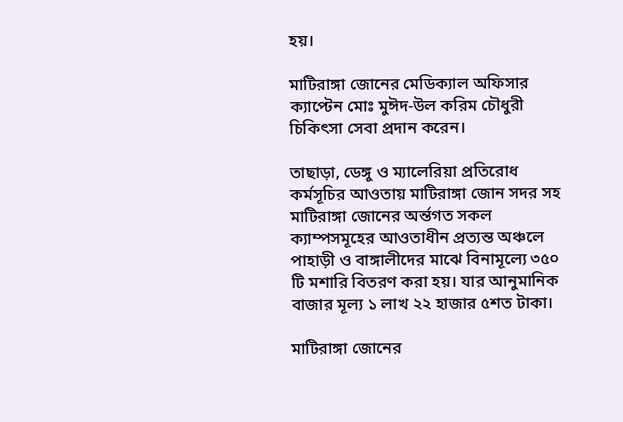হয়।

মাটিরাঙ্গা জোনের মেডিক্যাল অফিসার ক্যাপ্টেন মোঃ মুঈদ-উল করিম চৌধুরী চিকিৎসা সেবা প্রদান করেন।

তাছাড়া, ডেঙ্গু ও ম্যালেরিয়া প্রতিরোধ কর্মসূচির আওতায় মাটিরাঙ্গা জোন সদর সহ মাটিরাঙ্গা জোনের অর্ন্তগত সকল ক্যাম্পসমূহের আওতাধীন প্রত্যন্ত অঞ্চলে পাহাড়ী ও বাঙ্গালীদের মাঝে বিনামূল্যে ৩৫০ টি মশারি বিতরণ করা হয়। যার আনুমানিক বাজার মূল্য ১ লাখ ২২ হাজার ৫শত টাকা।

মাটিরাঙ্গা জোনের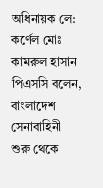অধিনায়ক লে: কর্ণেল মোঃ কামরুল হাসান পিএসসি বলেন, বাংলাদেশ সেনাবাহিনী শুরু থেকে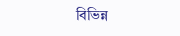বিভিন্ন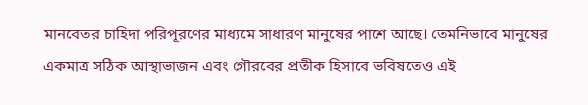মানবেতর চাহিদা পরিপূরণের মাধ্যমে সাধারণ মানুষের পাশে আছে। তেমনিভাবে মানুষের একমাত্র সঠিক আস্থাভাজন এবং গৌরবের প্রতীক হিসাবে ভবিষতেও এই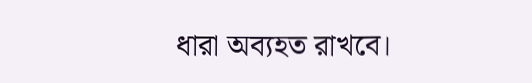ধারা অব্যহত রাখবে।